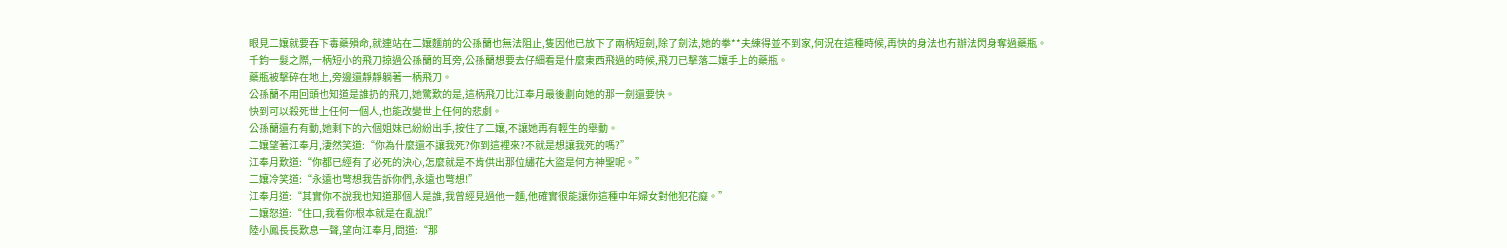眼見二孃就要吞下毒藥殞命,就連站在二孃麵前的公孫蘭也無法阻止,隻因他已放下了兩柄短劍,除了劍法,她的拳**夫練得並不到家,何況在這種時候,再快的身法也冇辦法閃身奪過藥瓶。
千鈞一髮之際,一柄短小的飛刀掠過公孫蘭的耳旁,公孫蘭想要去仔細看是什麼東西飛過的時候,飛刀已擊落二孃手上的藥瓶。
藥瓶被擊碎在地上,旁邊還靜靜躺著一柄飛刀。
公孫蘭不用回頭也知道是誰扔的飛刀,她驚歎的是,這柄飛刀比江奉月最後劃向她的那一劍還要快。
快到可以殺死世上任何一個人,也能改變世上任何的悲劇。
公孫蘭還冇有動,她剩下的六個姐妹已紛紛出手,按住了二孃,不讓她再有輕生的舉動。
二孃望著江奉月,淒然笑道:“你為什麼還不讓我死?你到這裡來?不就是想讓我死的嗎?”
江奉月歎道:“你都已經有了必死的決心,怎麼就是不肯供出那位繡花大盜是何方神聖呢。”
二孃冷笑道:“永遠也彆想我告訴你們,永遠也彆想!”
江奉月道:“其實你不說我也知道那個人是誰,我曾經見過他一麵,他確實很能讓你這種中年婦女對他犯花癡。”
二孃怒道:“住口,我看你根本就是在亂說!”
陸小鳳長長歎息一聲,望向江奉月,問道:“那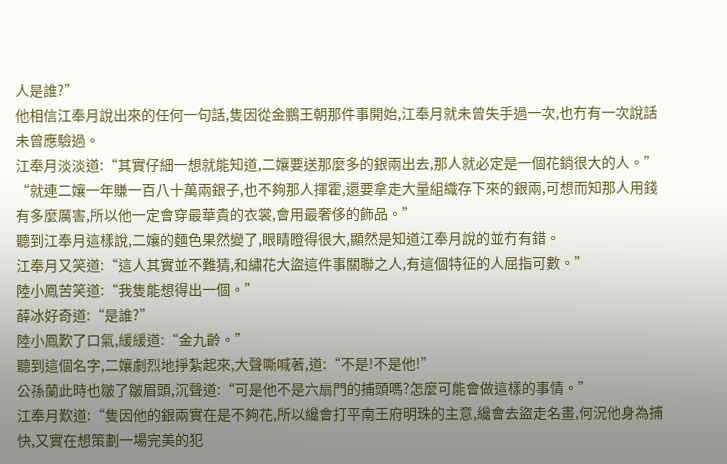人是誰?”
他相信江奉月說出來的任何一句話,隻因從金鵬王朝那件事開始,江奉月就未曾失手過一次,也冇有一次說話未曾應驗過。
江奉月淡淡道:“其實仔細一想就能知道,二孃要送那麼多的銀兩出去,那人就必定是一個花銷很大的人。”
“就連二孃一年賺一百八十萬兩銀子,也不夠那人揮霍,還要拿走大量組織存下來的銀兩,可想而知那人用錢有多麼厲害,所以他一定會穿最華貴的衣裳,會用最奢侈的飾品。”
聽到江奉月這樣說,二孃的麵色果然變了,眼睛瞪得很大,顯然是知道江奉月說的並冇有錯。
江奉月又笑道:“這人其實並不難猜,和繡花大盜這件事關聯之人,有這個特征的人屈指可數。”
陸小鳳苦笑道:“我隻能想得出一個。”
薛冰好奇道:“是誰?”
陸小鳳歎了口氣,緩緩道:“金九齡。”
聽到這個名字,二孃劇烈地掙紮起來,大聲嘶喊著,道:“不是!不是他!”
公孫蘭此時也皺了皺眉頭,沉聲道:“可是他不是六扇門的捕頭嗎?怎麼可能會做這樣的事情。”
江奉月歎道:“隻因他的銀兩實在是不夠花,所以纔會打平南王府明珠的主意,纔會去盜走名畫,何況他身為捕快,又實在想策劃一場完美的犯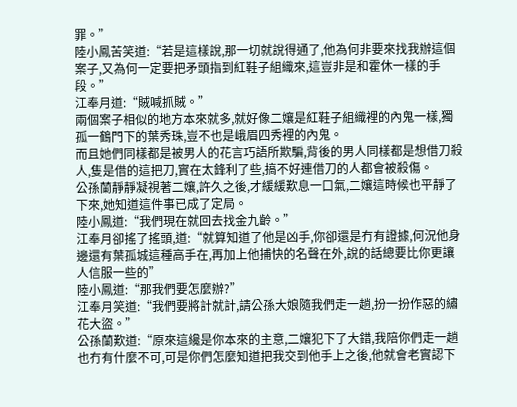罪。”
陸小鳳苦笑道:“若是這樣說,那一切就說得通了,他為何非要來找我辦這個案子,又為何一定要把矛頭指到紅鞋子組織來,這豈非是和霍休一樣的手段。”
江奉月道:“賊喊抓賊。”
兩個案子相似的地方本來就多,就好像二孃是紅鞋子組織裡的內鬼一樣,獨孤一鶴門下的葉秀珠,豈不也是峨眉四秀裡的內鬼。
而且她們同樣都是被男人的花言巧語所欺騙,背後的男人同樣都是想借刀殺人,隻是借的這把刀,實在太鋒利了些,搞不好連借刀的人都會被殺傷。
公孫蘭靜靜凝視著二孃,許久之後,才緩緩歎息一口氣,二孃這時候也平靜了下來,她知道這件事已成了定局。
陸小鳳道:“我們現在就回去找金九齡。”
江奉月卻搖了搖頭,道:“就算知道了他是凶手,你卻還是冇有證據,何況他身邊還有葉孤城這種高手在,再加上他捕快的名聲在外,說的話總要比你更讓人信服一些的”
陸小鳳道:“那我們要怎麼辦?”
江奉月笑道:“我們要將計就計,請公孫大娘隨我們走一趟,扮一扮作惡的繡花大盜。”
公孫蘭歎道:“原來這纔是你本來的主意,二孃犯下了大錯,我陪你們走一趟也冇有什麼不可,可是你們怎麼知道把我交到他手上之後,他就會老實認下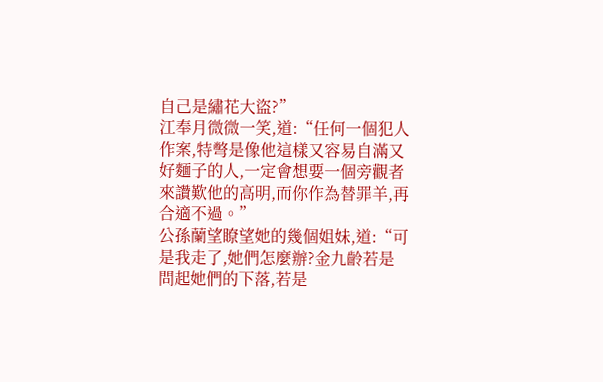自己是繡花大盜?”
江奉月微微一笑,道:“任何一個犯人作案,特彆是像他這樣又容易自滿又好麵子的人,一定會想要一個旁觀者來讚歎他的高明,而你作為替罪羊,再合適不過。”
公孫蘭望瞭望她的幾個姐妹,道:“可是我走了,她們怎麼辦?金九齡若是問起她們的下落,若是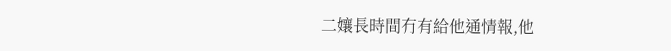二孃長時間冇有給他通情報,他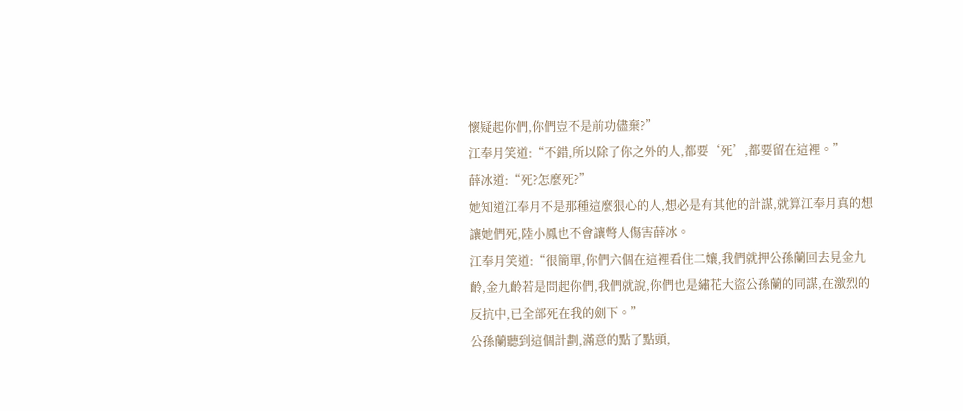懷疑起你們,你們豈不是前功儘棄?”
江奉月笑道:“不錯,所以除了你之外的人,都要‘死’,都要留在這裡。”
薛冰道:“死?怎麼死?”
她知道江奉月不是那種這麼狠心的人,想必是有其他的計謀,就算江奉月真的想讓她們死,陸小鳳也不會讓彆人傷害薛冰。
江奉月笑道:“很簡單,你們六個在這裡看住二孃,我們就押公孫蘭回去見金九齡,金九齡若是問起你們,我們就說,你們也是繡花大盜公孫蘭的同謀,在激烈的反抗中,已全部死在我的劍下。”
公孫蘭聽到這個計劃,滿意的點了點頭,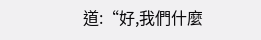道:“好,我們什麼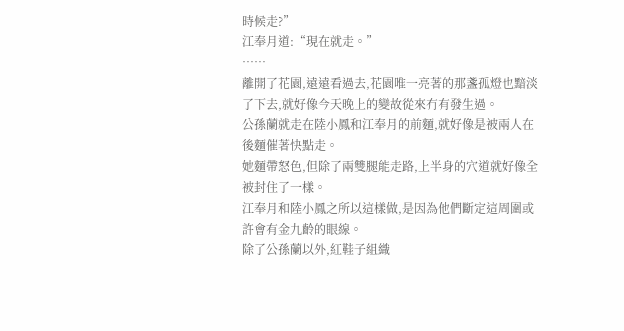時候走?”
江奉月道:“現在就走。”
……
離開了花園,遠遠看過去,花園唯一亮著的那盞孤燈也黯淡了下去,就好像今天晚上的變故從來冇有發生過。
公孫蘭就走在陸小鳳和江奉月的前麵,就好像是被兩人在後麵催著快點走。
她麵帶怒色,但除了兩雙腿能走路,上半身的穴道就好像全被封住了一樣。
江奉月和陸小鳳之所以這樣做,是因為他們斷定這周圍或許會有金九齡的眼線。
除了公孫蘭以外,紅鞋子組織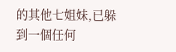的其他七姐妹,已躲到一個任何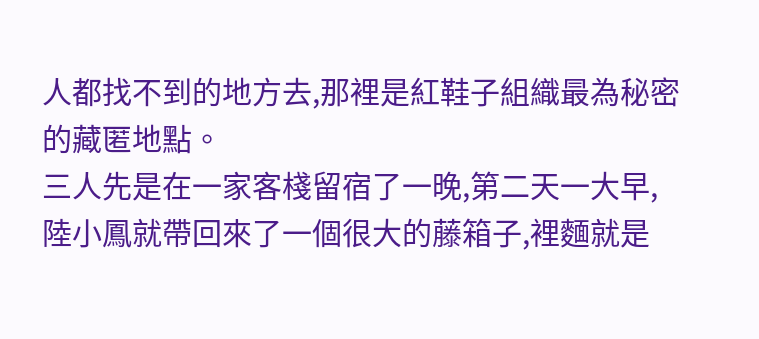人都找不到的地方去,那裡是紅鞋子組織最為秘密的藏匿地點。
三人先是在一家客棧留宿了一晚,第二天一大早,陸小鳳就帶回來了一個很大的藤箱子,裡麵就是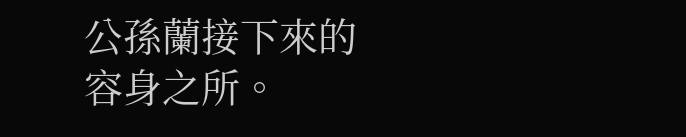公孫蘭接下來的容身之所。